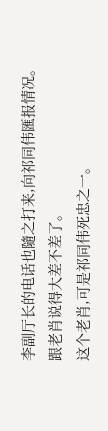李副厅长的电话也隨之打来,向祁同伟匯报情况。
跟老肖说得大差不差了。
这个老肖,可是祁同伟死忠之一。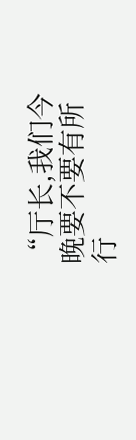“厅长,我们今晚要不要有所行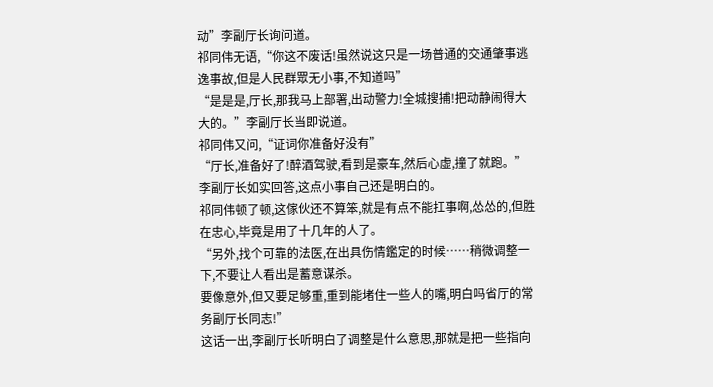动”李副厅长询问道。
祁同伟无语,“你这不废话!虽然说这只是一场普通的交通肇事逃逸事故,但是人民群眾无小事,不知道吗”
“是是是,厅长,那我马上部署,出动警力!全城搜捕!把动静闹得大大的。”李副厅长当即说道。
祁同伟又问,“证词你准备好没有”
“厅长,准备好了!醉酒驾驶,看到是豪车,然后心虚,撞了就跑。”李副厅长如实回答,这点小事自己还是明白的。
祁同伟顿了顿,这傢伙还不算笨,就是有点不能扛事啊,怂怂的,但胜在忠心,毕竟是用了十几年的人了。
“另外,找个可靠的法医,在出具伤情鑑定的时候……稍微调整一下,不要让人看出是蓄意谋杀。
要像意外,但又要足够重,重到能堵住一些人的嘴,明白吗省厅的常务副厅长同志!”
这话一出,李副厅长听明白了调整是什么意思,那就是把一些指向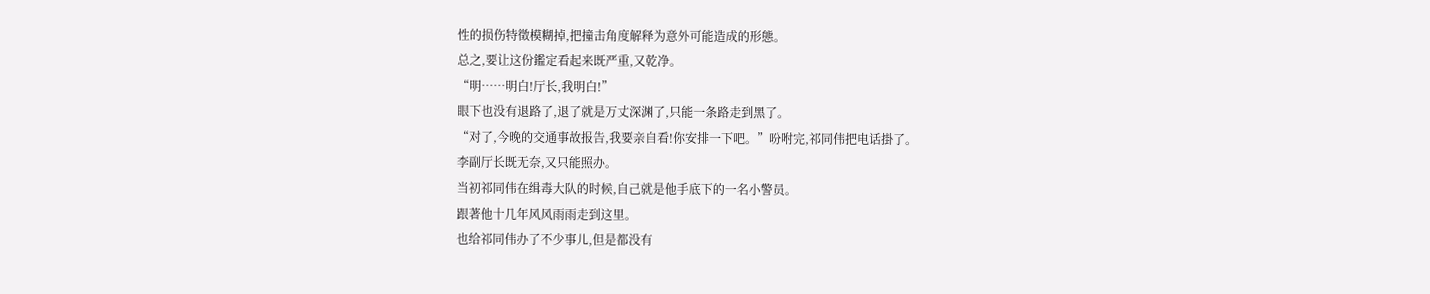性的损伤特徵模糊掉,把撞击角度解释为意外可能造成的形態。
总之,要让这份鑑定看起来既严重,又乾净。
“明……明白!厅长,我明白!”
眼下也没有退路了,退了就是万丈深渊了,只能一条路走到黑了。
“对了,今晚的交通事故报告,我要亲自看!你安排一下吧。”吩咐完,祁同伟把电话掛了。
李副厅长既无奈,又只能照办。
当初祁同伟在缉毒大队的时候,自己就是他手底下的一名小警员。
跟著他十几年风风雨雨走到这里。
也给祁同伟办了不少事儿,但是都没有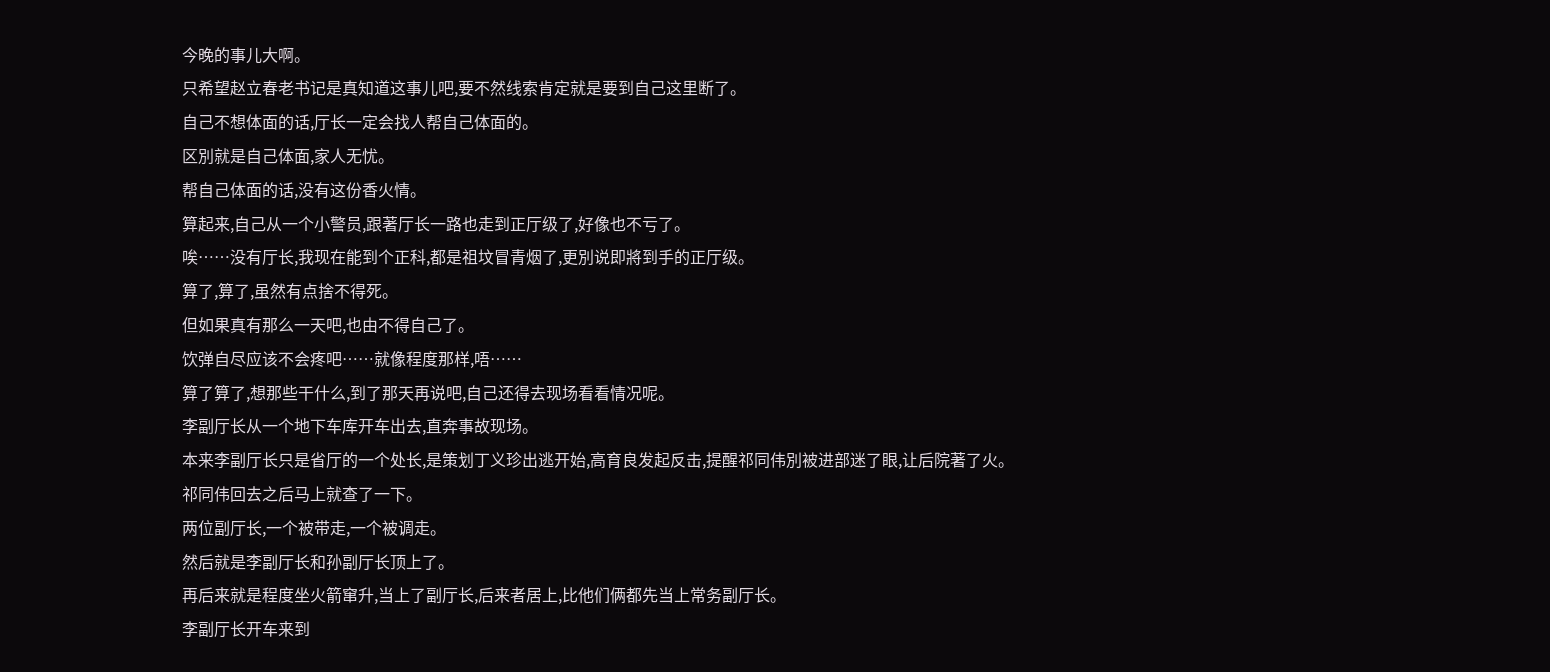今晚的事儿大啊。
只希望赵立春老书记是真知道这事儿吧,要不然线索肯定就是要到自己这里断了。
自己不想体面的话,厅长一定会找人帮自己体面的。
区別就是自己体面,家人无忧。
帮自己体面的话,没有这份香火情。
算起来,自己从一个小警员,跟著厅长一路也走到正厅级了,好像也不亏了。
唉……没有厅长,我现在能到个正科,都是祖坟冒青烟了,更別说即將到手的正厅级。
算了,算了,虽然有点捨不得死。
但如果真有那么一天吧,也由不得自己了。
饮弹自尽应该不会疼吧……就像程度那样,唔……
算了算了,想那些干什么,到了那天再说吧,自己还得去现场看看情况呢。
李副厅长从一个地下车库开车出去,直奔事故现场。
本来李副厅长只是省厅的一个处长,是策划丁义珍出逃开始,高育良发起反击,提醒祁同伟別被进部迷了眼,让后院著了火。
祁同伟回去之后马上就查了一下。
两位副厅长,一个被带走,一个被调走。
然后就是李副厅长和孙副厅长顶上了。
再后来就是程度坐火箭窜升,当上了副厅长,后来者居上,比他们俩都先当上常务副厅长。
李副厅长开车来到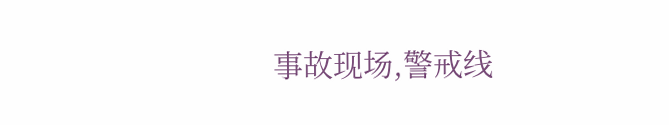事故现场,警戒线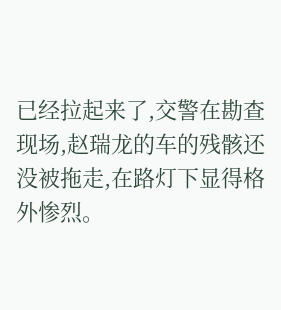已经拉起来了,交警在勘查现场,赵瑞龙的车的残骸还没被拖走,在路灯下显得格外惨烈。